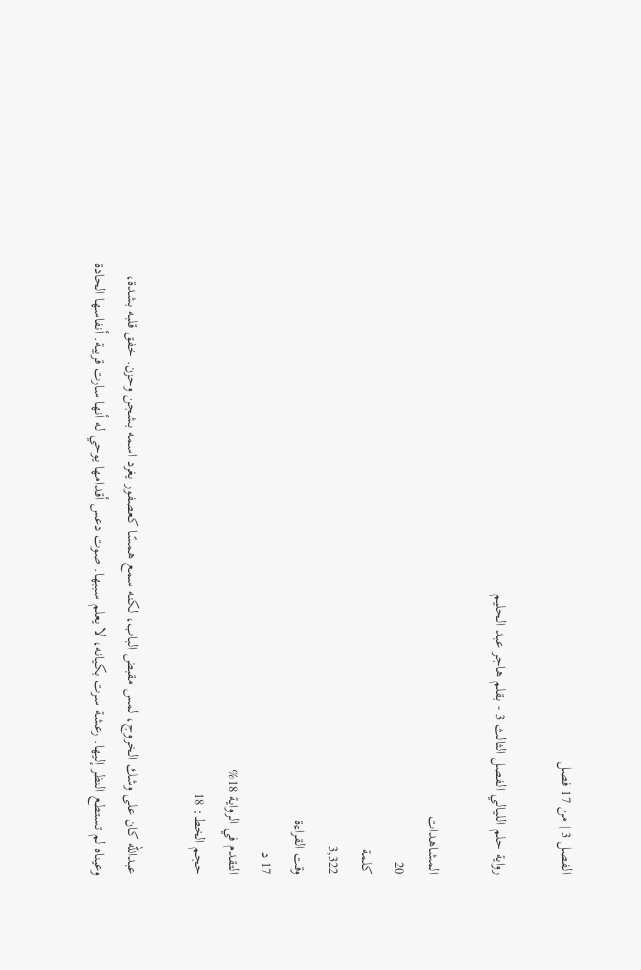الفصل 3 | من 17 فصل

رواية حلم الليالي الفصل الثالث 3 - بقلم هاجر عبد الحليم

المشاهدات
20
كلمة
3,322
وقت القراءة
17 د
التقدم في الرواية 18%
حجم الخط: 18

عبدالله كان على وشك الخروج، لمس مقبض الباب، لكنه سمع همسًا كعصفور يغرد اسمه بشجن وحزن. خفق قلبه بشدة، وعيناه لم تستطع النظر إليها. رعشة سرت بكيانه، لا يعلم سببها. صوت دعس أقدامها يوحي له أنها سارت قريبة. أنفاسها الحادة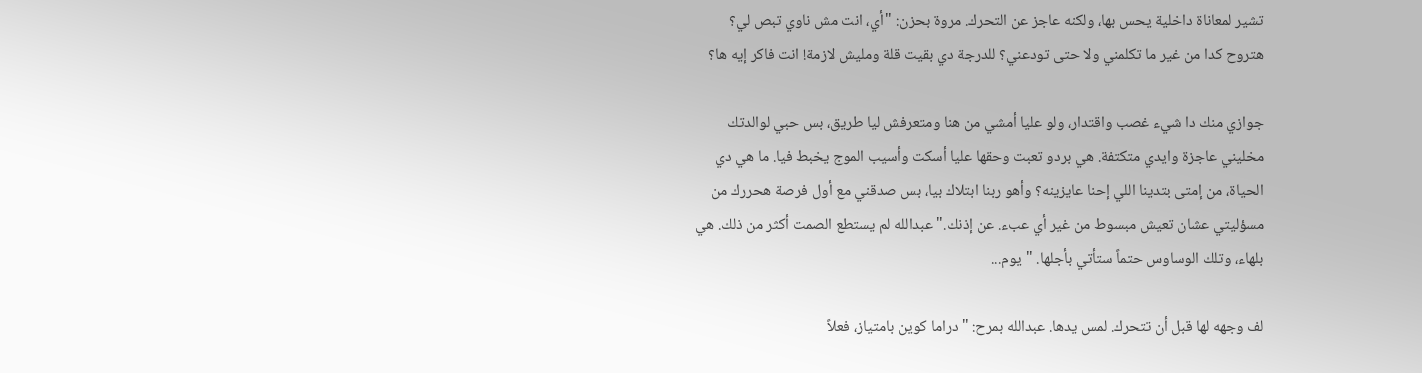تشير لمعاناة داخلية يحس بها، ولكنه عاجز عن التحرك. مروة بحزن: "أي، انت مش ناوي تبص لي؟ هتروح كدا من غير ما تكلمني ولا حتى تودعني؟ للدرجة دي بقيت قلة ومليش لازمة! انت فاكر إيه ها؟

جوازي منك دا شيء غصب واقتدار، ولو عليا أمشي من هنا ومتعرفش ليا طريق، بس حبي لوالدتك مخليني عاجزة وايدي متكتفة. هي بردو تعبت وحقها عليا أسكت وأسيب الموج يخبط فيا. ما هي دي الحياة، من إمتى بتدينا اللي إحنا عايزينه؟ وأهو ربنا ابتلاك بيا، بس صدقني مع أول فرصة هحررك من مسؤليتي عشان تعيش مبسوط من غير أي عبء. عن إذنك." عبدالله لم يستطع الصمت أكثر من ذلك. هي بلهاء، وتلك الوساوس حتماً ستأتي بأجلها. "يوم...

لف وجهه لها قبل أن تتحرك. لمس يدها. عبدالله بمرح: "دراما كوين بامتياز، فعلاً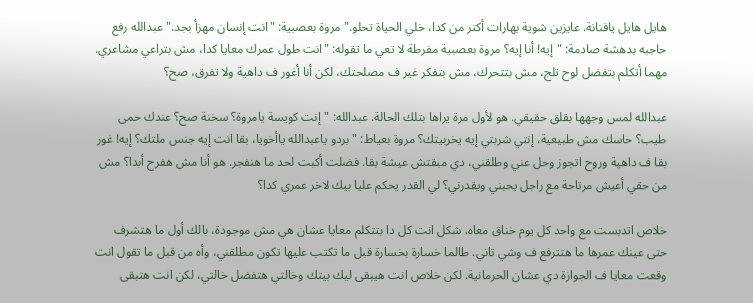هايل هايل يافنانة. عايزين شوية بهارات أكتر من كدا، خلي الحياة تحلو." مروة بعصبية: "انت إنسان مهزأ بجد." عبدالله رفع حاجبه بدهشة صادمة: "إيه! أنا إيه؟ مروة بعصبية مفرطة لا تعي ما تقوله: "انت طول عمرك معايا كدا، مش بتراعي مشاعري. مهما أتكلم بتفضل لوح تلج، مش بتتحرك، مش بتفكر غير ف مصلحتك، لكن أنا أغور ف داهية ولا تفرق، صح؟

عبدالله لمس وجهها بقلق حقيقي. هو لأول مرة يراها بتلك الحالة. عبدالله: "إنت كويسة يامروة؟ سخنة صح؟ عندك حمى طيب؟ حاسك مش طبيعية، إنتي شربتي إيه يخربيتك؟ مروة بعياط: "بردو ياعبدالله ياأخويا، بقا انت إيه جنس ملتك؟ إيه! غور بقا ف داهية وروح اتجوز وحل عني وطلقني، دي مبقتش عيشة بقا. فضلت أكبت لحد ما هنفجر. هو أنا مش هفرح أبدا؟ مش من حقي أعيش مرتاحة مع راجل يحبني ويقدرني؟ لي القدر يحكم عليا بيك لاخر عمري كدا؟

خلاص اتدبست مع واحد كل يوم خناق معاه. شكل انت كل دا بتتكلم معايا عشان هي مش موجودة، بالك أول ما هتشرف حتى عينك عمرها ما هتترفع ف وشي تاني. طالما خسارة بخسارة قبل ما تكتب عليها تكون مطلقني، وأه من قبل ما تقول انت وقعت معايا ف الجوازة دي عشان الحرمانية. لكن خلاص انت هيبقى ليك بيتك وخالتي هتفضل خالتي، لكن انت هتبقى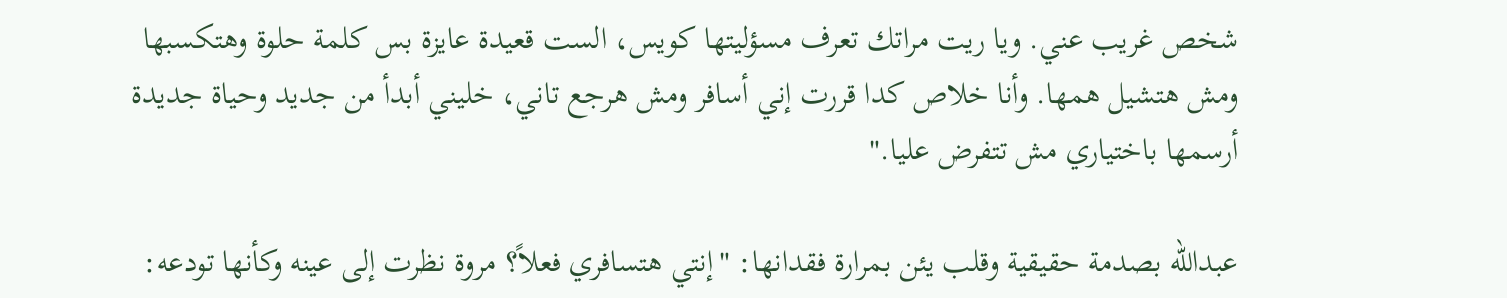شخص غريب عني. ويا ريت مراتك تعرف مسؤليتها كويس، الست قعيدة عايزة بس كلمة حلوة وهتكسبها ومش هتشيل همها. وأنا خلاص كدا قررت إني أسافر ومش هرجع تاني، خليني أبدأ من جديد وحياة جديدة أرسمها باختياري مش تتفرض عليا."

عبدالله بصدمة حقيقية وقلب يئن بمرارة فقدانها: "إنتي هتسافري فعلاً؟ مروة نظرت إلى عينه وكأنها تودعه: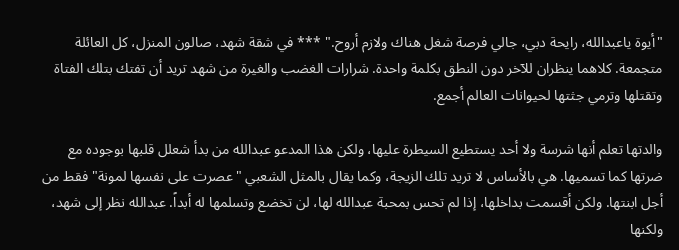"أيوة ياعبدالله، رايحة دبي، جالي فرصة شغل هناك ولازم أروح." *** في شقة شهد، صالون المنزل، كل العائلة متجمعة. كلاهما ينظران للآخر دون النطق بكلمة واحدة. شرارات الغضب والغيرة من شهد تريد أن تفتك بتلك الفتاة وتقتلها وترمي جثتها لحيوانات العالم أجمع.

والدتها تعلم أنها شرسة ولا أحد يستطيع السيطرة عليها، ولكن هذا المدعو عبدالله من بدأ شعلل قلبها بوجوده مع ضرتها كما تسميها. هي بالأساس لا تريد تلك الزيجة، وكما يقال بالمثل الشعبي "عصرت على نفسها لمونة" فقط من أجل ابنتها. ولكن أقسمت بداخلها، إذا لم تحس بمحبة عبدالله لها، لن تخضع وتسلمها له أبداً. عبدالله نظر إلى شهد، ولكنها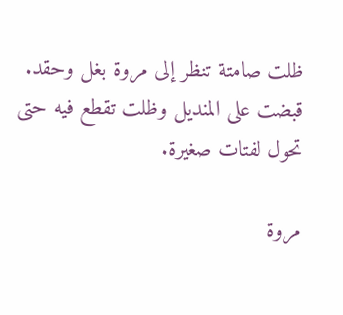ظلت صامتة تنظر إلى مروة بغل وحقد. قبضت على المنديل وظلت تقطع فيه حتى تحول لفتات صغيرة.

مروة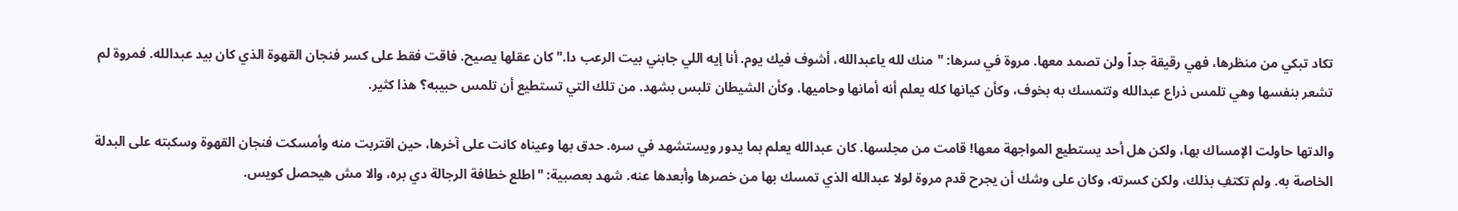تكاد تبكي من منظرها، فهي رقيقة جداً ولن تصمد معها. مروة في سرها: "منك لله ياعبدالله، أشوف فيك يوم. أنا إيه اللي جابني بيت الرعب دا." كان عقلها يصيح. فاقت فقط على كسر فنجان القهوة الذي كان بيد عبدالله. فمروة لم تشعر بنفسها وهي تلمس ذراع عبدالله وتتمسك به بخوف، وكأن كيانها كله يعلم أنه أمانها وحاميها. وكأن الشيطان تلبس بشهد. من تلك التي تستطيع أن تلمس حبيبه؟ هذا كثير.

والدتها حاولت الإمساك بها، ولكن هل أحد يستطيع المواجهة معها! قامت من مجلسها. كان عبدالله يعلم بما يدور ويستشهد في سره. حدق بها وعيناه كانت على آخرها، حين اقتربت منه وأمسكت فنجان القهوة وسكبته على البدلة الخاصة به. ولم تكتفِ بذلك، ولكن كسرته، وكان على وشك أن يجرح قدم مروة لولا عبدالله الذي تمسك بها من خصرها وأبعدها عنه. شهد بعصبية: "اطلع خطافة الرجالة دي بره، والا مش هيحصل كويس.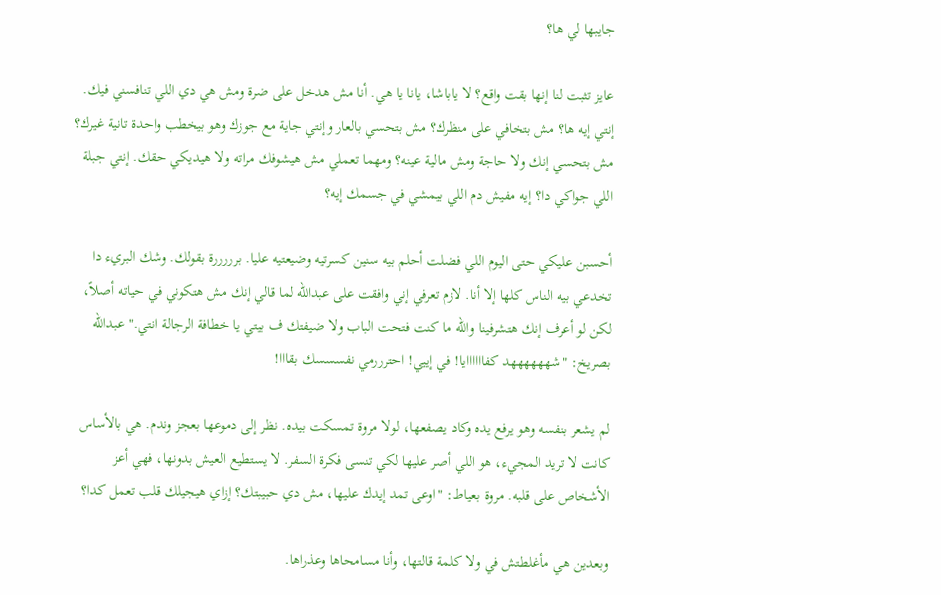جايبها لي ها؟

عايز تثبت لنا إنها بقت واقع؟ لا ياباشا، يانا يا هي. أنا مش هدخل على ضرة ومش هي دي اللي تنافسني فيك. إنتي إيه ها؟ مش بتخافي على منظرك؟ مش بتحسي بالعار وإنتي جاية مع جوزك وهو بيخطب واحدة تانية غيرك؟ مش بتحسي إنك ولا حاجة ومش مالية عينه؟ ومهما تعملي مش هيشوفك مراته ولا هيديكي حقك. إنتي جبلة اللي جواكي دا؟ إيه مفيش دم اللي بيمشي في جسمك إيه؟

أحسبن عليكي حتى اليوم اللي فضلت أحلم بيه سنين كسرتيه وضيعتيه عليا. برررررة بقولك. وشك البريء دا تخدعي بيه الناس كلها إلا أنا. لازم تعرفي إني وافقت على عبدالله لما قالي إنك مش هتكوني في حياته أصلاً، لكن لو أعرف إنك هتشرفينا والله ما كنت فتحت الباب ولا ضيفتك ف بيتي يا خطافة الرجالة انتي." عبدالله بصريخ: "شههههههد كفاااااايا! في إييي! احترررمي نفسسسك بقااا!

لم يشعر بنفسه وهو يرفع يده وكاد يصفعها، لولا مروة تمسكت بيده. نظر إلى دموعها بعجز وندم. هي بالأساس كانت لا تريد المجيء، هو اللي أصر عليها لكي تنسى فكرة السفر. لا يستطيع العيش بدونها، فهي أعز الأشخاص على قلبه. مروة بعياط: "اوعى تمد إيدك عليها، مش دي حبيبتك؟ إزاي هيجيلك قلب تعمل كدا؟

وبعدين هي مأغلطتش في ولا كلمة قالتها، وأنا مسامحاها وعذراها.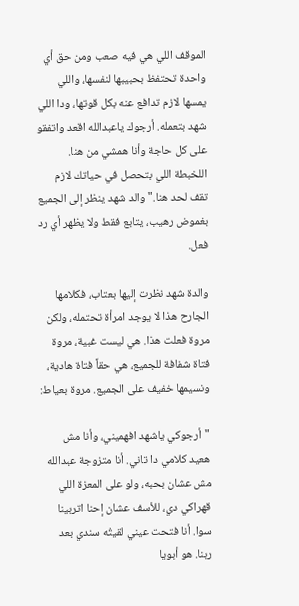الموقف اللي هي فيه صعب ومن حق أي واحدة تحتفظ بحبيبها لنفسها، واللي يمسها لازم تدافع عنه بكل قوتها، ودا اللي شهد بتعمله. أرجوك ياعبدالله اقعد واتفقو على كل حاجة وأنا همشي من هنا. اللخبطة اللي بتحصل في حياتك لازم تقف لحد هنا." والد شهد ينظر إلى الجميع بغموض رهيب، يتابع فقط ولا يظهر أي رد فعل.

والدة شهد نظرت إليها بعتاب، فكلامها الجارح هذا لا يوجد امرأة تحتمله، ولكن مروة فعلت هذا. هي ليست غبية، مروة فتاة شفافة للجميع، هي حقاً فتاة هادية، ونسيمها خفيف على الجميع. مروة بعياط:

"أرجوكي ياشهد افهميني، وأنا مش هعيد كلامي دا تاني. أنا متزوجة عبدالله مش عشان بحبه، ولو على المعزة اللي قهراكي دي، للأسف عشان إحنا اتربينا سوا. أنا فتحت عيني لقيتُه سندي بعد ربنا. هو أبويا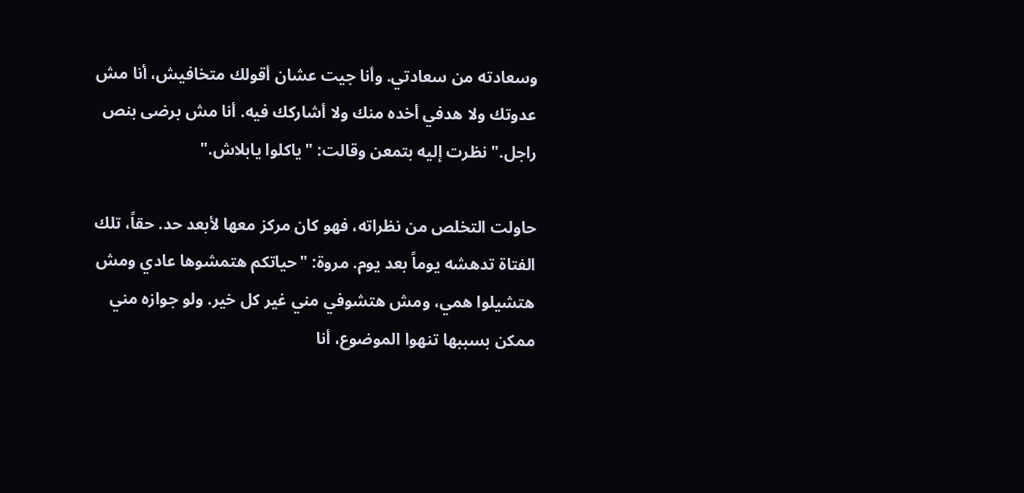وسعادته من سعادتي. وأنا جيت عشان أقولك متخافيش، أنا مش عدوتك ولا هدفي أخده منك ولا أشاركك فيه. أنا مش برضى بنص راجل." نظرت إليه بتمعن وقالت: "ياكلوا يابلاش."

حاولت التخلص من نظراته، فهو كان مركز معها لأبعد حد. حقاً، تلك الفتاة تدهشه يوماً بعد يوم. مروة: "حياتكم هتمشوها عادي ومش هتشيلوا همي، ومش هتشوفي مني غير كل خير. ولو جوازه مني ممكن بسببها تنهوا الموضوع، أنا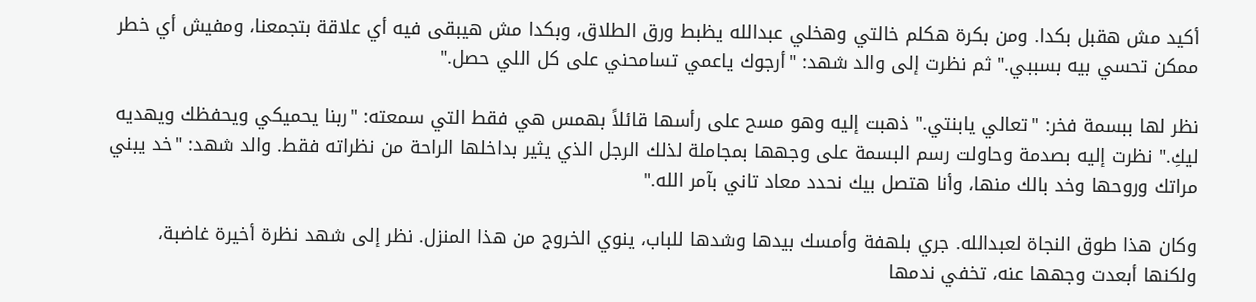أكيد مش هقبل بكدا. ومن بكرة هكلم خالتي وهخلي عبدالله يظبط ورق الطلاق، وبكدا مش هيبقى فيه أي علاقة بتجمعنا، ومفيش أي خطر ممكن تحسي بيه بسببي." ثم نظرت إلى والد شهد: "أرجوك ياعمي تسامحني على كل اللي حصل."

نظر لها ببسمة فخر: "تعالي يابنتي." ذهبت إليه وهو مسح على رأسها قائلاً بهمس هي فقط التي سمعته: "ربنا يحميكي ويحفظك ويهديه ليكِ." نظرت إليه بصدمة وحاولت رسم البسمة على وجهها بمجاملة لذلك الرجل الذي يثير بداخلها الراحة من نظراته فقط. والد شهد: "خد يبني مراتك وروحها وخد بالك منها، وأنا هتصل بيك نحدد معاد تاني بآمر الله."

وكان هذا طوق النجاة لعبدالله. جري بلهفة وأمسك بيدها وشدها للباب، ينوي الخروج من هذا المنزل. نظر إلى شهد نظرة أخيرة غاضبة، ولكنها أبعدت وجهها عنه، تخفي ندمها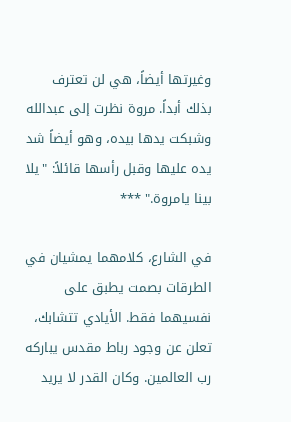وغيرتها أيضاً، هي لن تعترف بذلك أبداً. مروة نظرت إلى عبدالله وشبكت يدها بيده، وهو أيضاً شد يده عليها وقبل رأسها قائلاً: "يلا بينا يامروة." ***

في الشارع، كلامهما يمشيان في الطرقات بصمت يطبق على نفسيهما فقط. الأيادي تتشابك، تعلن عن وجود رباط مقدس يباركه رب العالمين. وكان القدر لا يريد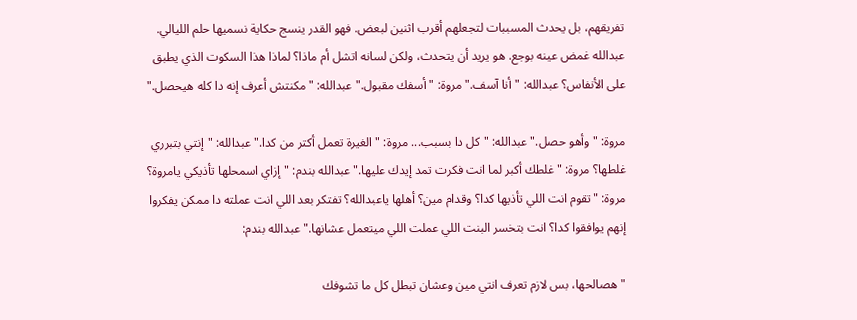تفريقهم، بل يحدث المسببات لتجعلهم أقرب اثنين لبعض. فهو القدر ينسج حكاية نسميها حلم الليالي. عبدالله غمض عينه بوجع. هو يريد أن يتحدث، ولكن لسانه اتشل أم ماذا؟ لماذا هذا السكوت الذي يطبق على الأنفاس؟ عبدالله: "أنا آسف." مروة: "أسفك مقبول." عبدالله: "مكنتش أعرف إنه دا كله هيحصل."

مروة: "وأهو حصل." عبدالله: "كل دا بسبب... مروة: "الغيرة تعمل أكتر من كدا." عبدالله: "إنتي بتبرري غلطها؟ مروة: "غلطك أكبر لما انت فكرت تمد إيدك عليها." عبدالله بندم: "إزاي اسمحلها تأذيكي يامروة؟ مروة: "تقوم انت اللي تأذيها كدا؟ وقدام مين؟ أهلها ياعبدالله؟ تفتكر بعد اللي انت عملته دا ممكن يفكروا إنهم يوافقوا كدا؟ انت بتخسر البنت اللي عملت اللي ميتعمل عشانها." عبدالله بندم:

"هصالحها، بس لازم تعرف انتي مين وعشان تبطل كل ما تشوفك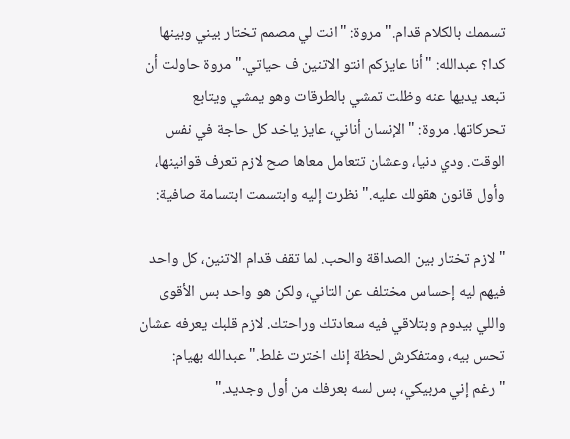تسممك بالكلام قدام." مروة: "انت لي مصمم تختار بيني وبينها كدا؟ عبدالله: "أنا عايزكم انتو الاتنين ف حياتي." مروة حاولت أن تبعد يديها عنه وظلت تمشي بالطرقات وهو يمشي ويتابع تحركاتها. مروة: "الإنسان أناني، عايز ياخد كل حاجة في نفس الوقت. ودي دنيا، وعشان تتعامل معاها صح لازم تعرف قوانينها، وأول قانون هقولك عليه." نظرت إليه وابتسمت ابتسامة صافية:

"لازم تختار بين الصداقة والحب. لما تقف قدام الاتنين، كل واحد فيهم ليه إحساس مختلف عن التاني، ولكن هو واحد بس الأقوى واللي بيدوم وبتلاقي فيه سعادتك وراحتك. لازم قلبك يعرفه عشان تحس بيه، ومتفكرش لحظة إنك اخترت غلط." عبدالله بهيام: "رغم إني مربيكي، بس لسه بعرفك من أول وجديد."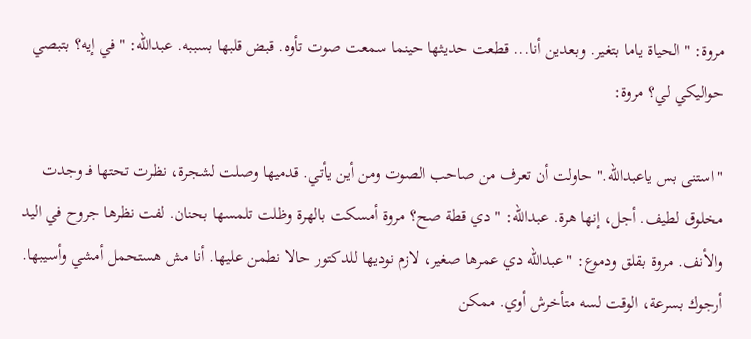مروة: "الحياة ياما بتغير. وبعدين أنا... قطعت حديثها حينما سمعت صوت تأوه. قبض قلبها بسببه. عبدالله: "في إيه؟ بتبصي حواليكي لي؟ مروة:

"استنى بس ياعبدالله." حاولت أن تعرف من صاحب الصوت ومن أين يأتي. قدميها وصلت لشجرة، نظرت تحتها فـ وجدت مخلوق لطيف. أجل، إنها هرة. عبدالله: "دي قطة صح؟ مروة أمسكت بالهرة وظلت تلمسها بحنان. لفت نظرها جروح في اليد والأنف. مروة بقلق ودموع: "عبدالله دي عمرها صغير، لازم نوديها للدكتور حالا نطمن عليها. أنا مش هستحمل أمشي وأسيبها. أرجوك بسرعة، الوقت لسه متأخرش أوي. ممكن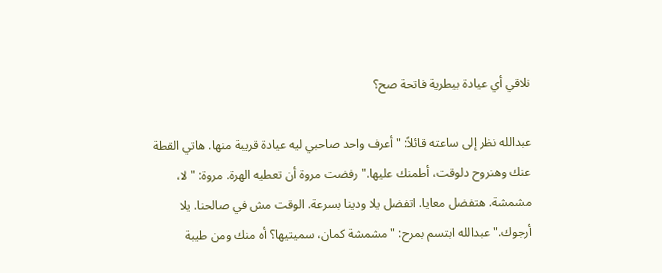نلاقي أي عيادة بيطرية فاتحة صح؟

عبدالله نظر إلى ساعته قائلاً: "أعرف واحد صاحبي ليه عيادة قريبة منها. هاتي القطة عنك وهنروح دلوقت، أطمنك عليها." رفضت مروة أن تعطيه الهرة. مروة: "لا، مشمشة. هتفضل معايا. اتفضل يلا ودينا بسرعة. الوقت مش في صالحنا. يلا أرجوك." عبدالله ابتسم بمرح: "مشمشة كمان، سميتيها؟ أه منك ومن طيبة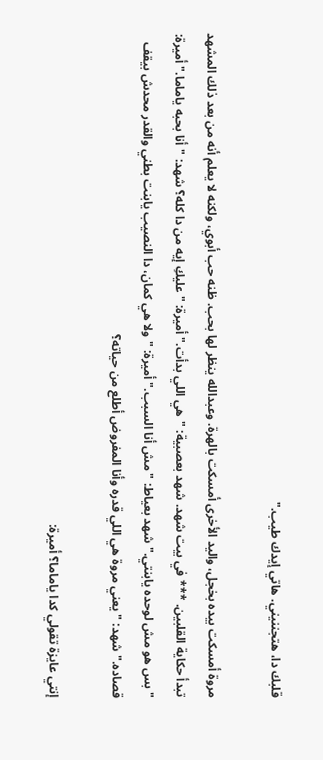قلبك دا، هتجننيني. هاتي إيدك طيب."

مروة أمسكت بيده بخجل، واليد الأخرى أمسكت بالهرة. وعبدالله ينظر لها بحب. ظنه حب أبوي، ولكنه لا يعلم أنه من بعد ذلك المشهد تبدأ حكاية القلبين. *** في بيت شهد. شهد بعصبية: "هي اللي بدأت." أميرة: "عليكِ إيه من دا كله؟ شهد: "أنا بحبه ياماما." أميرة: "بس هو مش لوحده يابنتي." شهد بعياط: "مش أنا السبب." أميرة: "ولا هي كمان، دا النصيب يابنت بطني والقدر محدش بيقف قصاده." شهد: "يعني مروة هي اللي قدره وأنا المفروض أطلع من حياته؟

إنتي عايزة تقولي كدا ياماما؟ أميرة: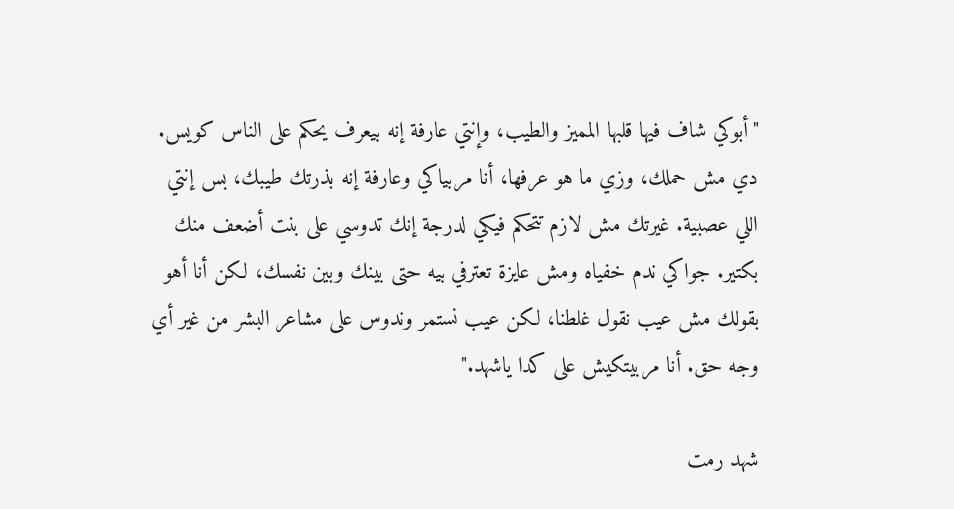"أبوكي شاف فيها قلبها المميز والطيب، وإنتي عارفة إنه بيعرف يحكم على الناس كويس. دي مش حملك، وزي ما هو عرفها، أنا مربياكي وعارفة إنه بذرتك طيبك، بس إنتي اللي عصبية. غيرتك مش لازم تتحكم فيكي لدرجة إنك تدوسي على بنت أضعف منك بكتير. جواكي ندم خفياه ومش عايزة تعترفي بيه حتى بينك وبين نفسك، لكن أنا أهو بقولك مش عيب نقول غلطنا، لكن عيب نستمر وندوس على مشاعر البشر من غير أي وجه حق. أنا مربيتكيش على كدا ياشهد."

شهد رمت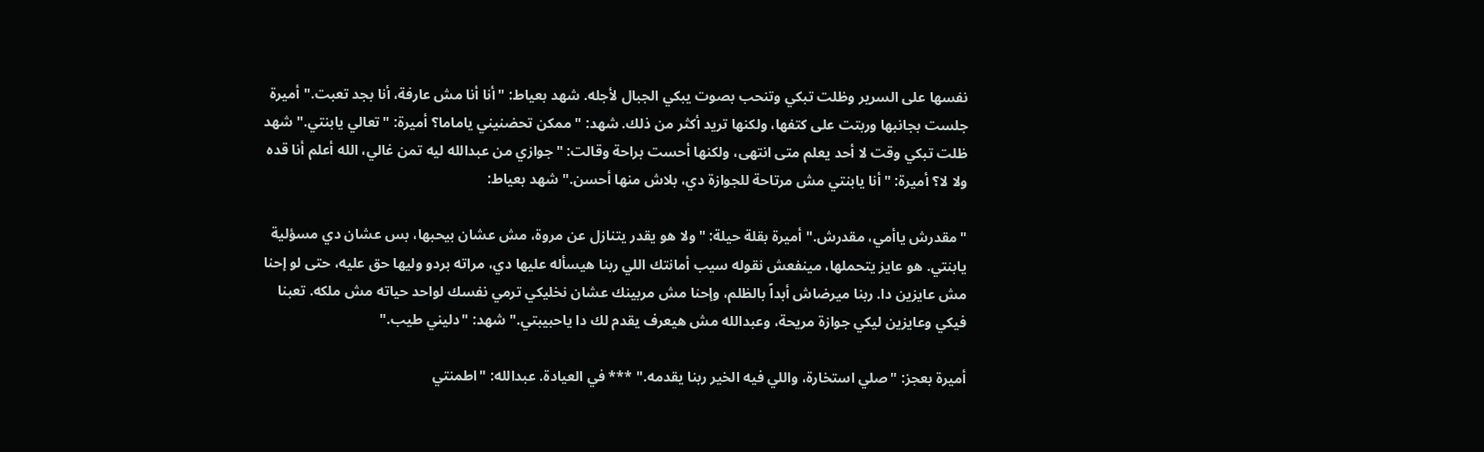نفسها على السرير وظلت تبكي وتنحب بصوت يبكي الجبال لأجله. شهد بعياط: "أنا أنا مش عارفة، أنا بجد تعبت." أميرة جلست بجانبها وربتت على كتفها، ولكنها تريد أكثر من ذلك. شهد: "ممكن تحضنيني ياماما؟ أميرة: "تعالي يابنتي." شهد ظلت تبكي وقت لا أحد يعلم متى انتهى، ولكنها أحست براحة وقالت: "جوازي من عبدالله ليه تمن غالي، الله أعلم أنا قده ولا لا؟ أميرة: "أنا يابنتي مش مرتاحة للجوازة دي، بلاش منها أحسن." شهد بعياط:

"مقدرش ياأمي، مقدرش." أميرة بقلة حيلة: "ولا هو يقدر يتنازل عن مروة، مش عشان بيحبها، بس عشان دي مسؤلية يابنتي. هو عايز يتحملها، مينفعش نقوله سيب أمانتك اللي ربنا هيسأله عليها دي، مراته بردو وليها حق عليه، حتى لو إحنا مش عايزين دا. ربنا ميرضاش أبداً بالظلم، وإحنا مش مربينك عشان نخليكي ترمي نفسك لواحد حياته مش ملكه. تعبنا فيكي وعايزين ليكي جوازة مريحة، وعبدالله مش هيعرف يقدم لك دا ياحبيبتي." شهد: "دليني طيب."

أميرة بعجز: "صلي استخارة، واللي فيه الخير ربنا يقدمه." *** في العيادة. عبدالله: "اطمنتي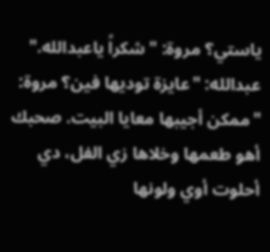ياستي؟ مروة: "شكراً ياعبدالله." عبدالله: "عايزة توديها فين؟ مروة: "ممكن أجيبها معايا البيت. صحبك أهو طعمها وخلاها زي الفل، دي أحلوت أوي ولونها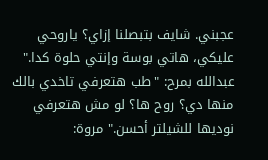عجبني. شايف بتبصلنا إزاي؟ ياروحي عليكي، هاتي بوسة وإنتي حلوة كدا." عبدالله بمرح: "طب هتعرفي تاخدي بالك منها دي؟ روح ها؟ لو مش هتعرفي نوديها للشيلتر أحسن." مروة: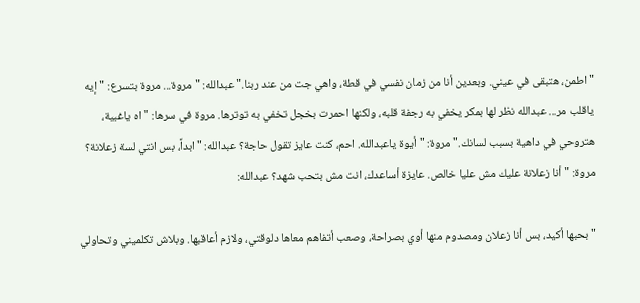"اطمن، هتبقى في عيني. وبعدين أنا من زمان نفسي في قطة، واهي جت من عند ربنا." عبدالله: "مروة... مروة بتسرع: "إيه ياقلب مر... عبدالله نظر لها بمكر يخفي به رجفة قلبه، ولكنها احمرت بخجل تخفي به توترها. مروة في سرها: "اه ياغبية، هتروحي في داهية بسبب لسانك." مروة: "أيوة ياعبدالله. احم، كنت عايز تقول حاجة؟ عبدالله: "ابداً، بس انتي لسة زعلانة؟ مروة: "أنا زعلانة عليك مش عليا خالص. عايزة أساعدك، انت مش بتحب شهد؟ عبدالله:

"بحبها أكيد، بس أنا زعلان ومصدوم منها أوي بصراحة، وصعب أتفاهم معاها دلوقتي، ولازم أعاقبها. وبلاش تكلميني وتحاولي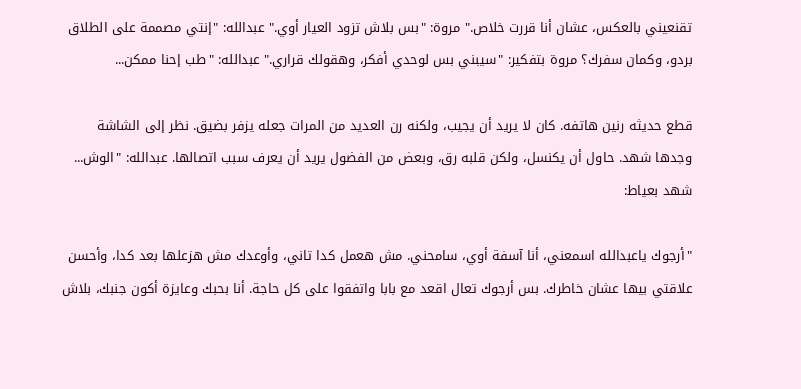تقنعيني بالعكس، عشان أنا قررت خلاص." مروة: "بس بلاش تزود العيار أوي." عبدالله: "إنتي مصممة على الطلاق بردو، وكمان سفرك؟ مروة بتفكير: "سيبني بس لوحدي أفكر، وهقولك قراري." عبدالله: "طب إحنا ممكن...

قطع حديثه رنين هاتفه. كان لا يريد أن يجيب، ولكنه رن العديد من المرات جعله يزفر بضيق. نظر إلى الشاشة وجدها شهد. حاول أن يكنسل، ولكن قلبه رق، وبعض من الفضول يريد أن يعرف سبب اتصالها. عبدالله: "الوش... شهد بعياط:

"أرجوك ياعبدالله اسمعني، أنا آسفة أوي، سامحني. مش هعمل كدا تاني، وأوعدك مش هزعلها بعد كدا، وأحسن علاقتي بيها عشان خاطرك. بس أرجوك تعال اقعد مع بابا واتفقوا على كل حاجة. أنا بحبك وعايزة أكون جنبك، بلاش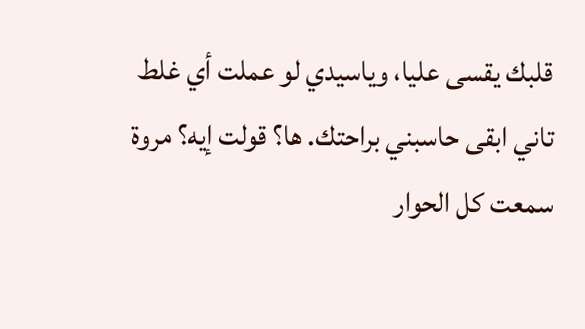قلبك يقسى عليا، وياسيدي لو عملت أي غلط تاني ابقى حاسبني براحتك. ها؟ قولت إيه؟ مروة سمعت كل الحوار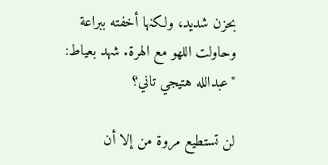بحزن شديد، ولكنها أخفته ببراعة وحاولت اللهو مع الهرة. شهد بعياط: "عبدالله هتيجي تاني؟

لن تستطيع مروة من إلا أن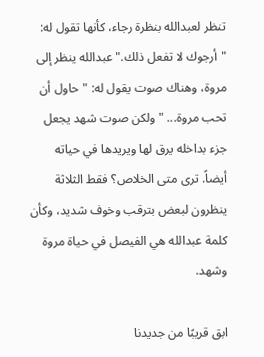تنظر لعبدالله بنظرة رجاء، كأنها تقول له: "أرجوك لا تفعل ذلك." عبدالله ينظر إلى مروة، وهناك صوت يقول له: "حاول أن تحب مروة... " ولكن صوت شهد يجعل جزء بداخله يرق لها ويريدها في حياته أيضاً. ترى متى الخلاص؟ فقط الثلاثة ينظرون لبعض بترقب وخوف شديد، وكأن كلمة عبدالله هي الفيصل في حياة مروة وشهد.

ابق قريبًا من جديدنا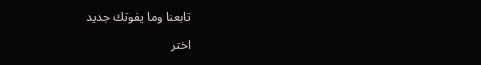تابعنا وما يفوتك جديد

اختر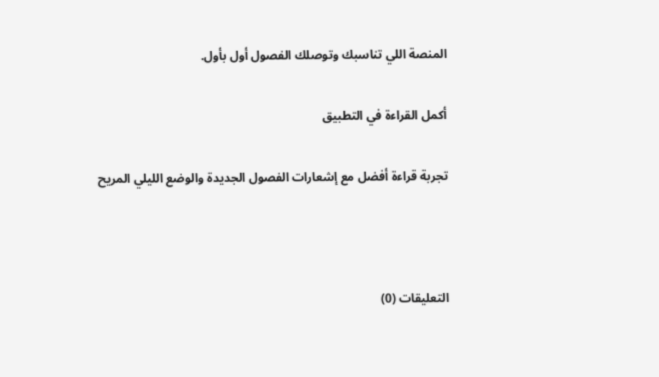المنصة اللي تناسبك وتوصلك الفصول أول بأول.

أكمل القراءة في التطبيق

تجربة قراءة أفضل مع إشعارات الفصول الجديدة والوضع الليلي المريح



التعليقات (0)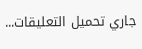جاري تحميل التعليقات...